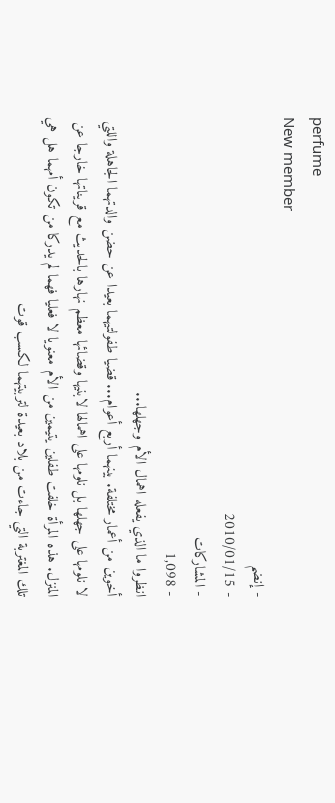perfume
New member
- إنضم
- 2010/01/15
- المشاركات
- 1,098
انظروا ما الذي يفعله اهمال الأم وجهلها...
أخوين من أعمار مختلفة. بينهما أربع أعوام... قضيا طفولتيهما بعيدا عن حضن والدتهما الجاهلة واللتي لا نلومها على جهلها بل نلومها على اهمالها لابنيها وقضائها معظم نهارها بالحديث مع قريناتها خارجا عن المنزل. هذه المرأة خلفت طفلين يتيمين من الأم معنويا لا فعليا فهما لم يدركا من تكون أمهما هل هي تلك المغتربة التي جاءت من بلاد بعيدة لتربيتهما لكسب قوت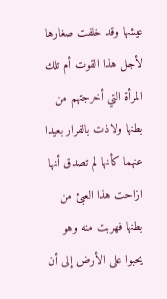عيشها وقد خلفت صغارها لأجل هذا القوت أم تلك المرأة التي أخرجتهم من بطنها ولاذت بالفرار بعيدا عنهما كأنها لم تصدق أنها ازاحت هذا العبئ من بطنها فهربت منه وهو يحبوا على الأرض إلى أن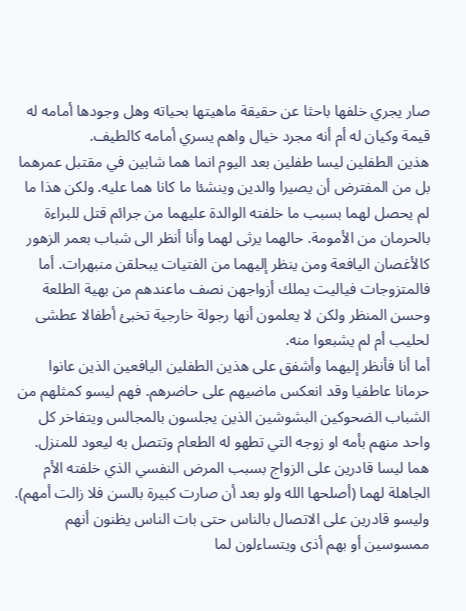صار يجري خلفها باحثا عن حقيقة ماهيتها بحياته وهل وجودها أمامه له قيمة وكيان له أم أنه مجرد خيال واهم يسري أمامه كالطيف.
هذين الطفلين ليسا طفلين بعد اليوم انما هما شابين في مقتبل عمرهما بل من المفترض أن يصيرا والدين وينشئا ما كانا هما عليه. ولكن هذا ما لم يحصل لهما بسبب ما خلفته الوالدة عليهما من جرائم قتل للبراءة بالحرمان من الأمومة. حالهما يرثى لهما وأنا أنظر الى شباب بعمر الزهور كالأغصان اليافعة ومن ينظر إليهما من الفتيات يبحلقن منبهرات. أما فالمتزوجات فياليت يملك أزواجهن نصف ماعندهم من بهية الطلعة وحسن المنظر ولكن لا يعلمون أنها رجولة خارجية تخبئ أطفالا عطشى لحليب أم لم يشبعوا منه.
أما أنا فأنظر إليهما وأشفق على هذين الطفلين اليافعين الذين عانوا حرمانا عاطفيا وقد انعكس ماضيهم على حاضرهم. فهم ليسو كمثلهم من الشباب الضحوكين البشوشين الذين يجلسون بالمجالس ويتفاخر كل واحد منهم بأمه او زوجه التي تطهو له الطعام وتتصل به ليعود للمنزل. هما ليسا قادرين على الزواج بسبب المرض النفسي الذي خلفته الأم الجاهلة لهما (أصلحها الله ولو بعد أن صارت كبيرة بالسن فلا زالت أمهم). وليسو قادرين على الاتصال بالناس حتى بات الناس يظنون أنهم ممسوسين أو بهم أذى ويتساءلون لما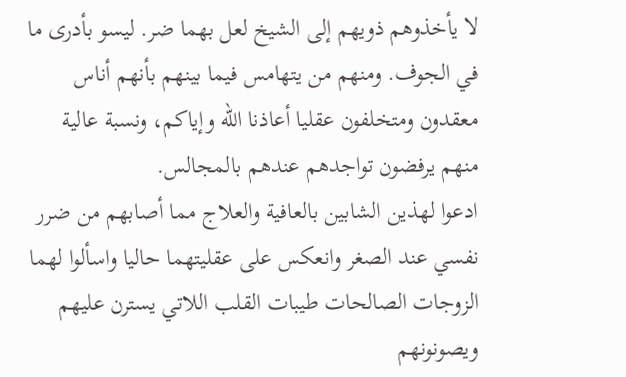لا يأخذوهم ذويهم إلى الشيخ لعل بهما ضر. ليسو بأدرى ما في الجوف. ومنهم من يتهامس فيما بينهم بأنهم أناس معقدون ومتخلفون عقليا أعاذنا الله وإياكم، ونسبة عالية منهم يرفضون تواجدهم عندهم بالمجالس.
ادعوا لهذين الشابين بالعافية والعلاج مما أصابهم من ضرر نفسي عند الصغر وانعكس على عقليتهما حاليا واسألوا لهما الزوجات الصالحات طيبات القلب اللاتي يسترن عليهم ويصونونهم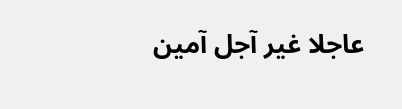عاجلا غير آجل آمين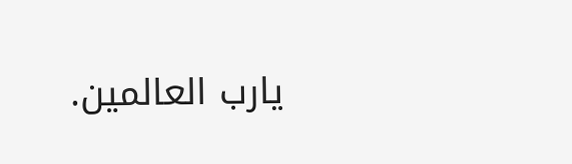يارب العالمين.